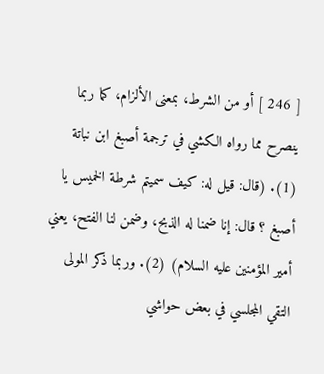[ 246 ] أو من الشرط، بمعنى الألزام، كما ربما ينصرح مما رواه الكشي في ترجمة أصبغ ابن نباتة (1). (قال: قيل له: كيف سميتم شرطة الخميس يا أصبغ ؟ قال: إنا ضمنا له الذبح، وضمن لنا الفتح، يعني أمير المؤمنين عليه السلام) (2). وربما ذكر المولى التقي المجلسي في بعض حواشي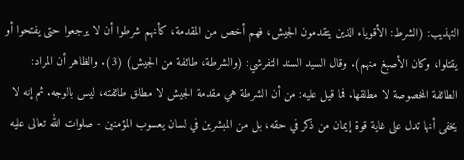التهذيب: (الشرط: الأقوياء الذين يتقدمون الجيش، فهم أخص من المقدمة، كأنهم شرطوا أن لا يرجعوا حتى يفتحوا أو يقتلوا، وكان الأصبغ منهم). وقال السيد السند التفرشي: (والشرطة، طائفة من الجيش) (3). والظاهر أن المراد: الطائفة المخصوصة لا مطلقها. فما قيل عليه: من أن الشرطة هي مقدمة الجيش لا مطلق طائفته، ليس بالوجه. ثم إنه لا يخفى أنها تدل على غاية قوة إيمان من ذكر في حقه، بل من المبشرين في لسان يعسوب المؤمنين - صلوات الله تعالى عليه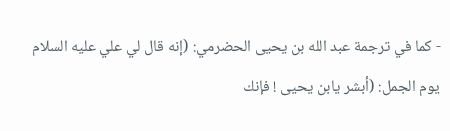- كما في ترجمة عبد الله بن يحيى الحضرمي: (إنه قال لي علي عليه السلام يوم الجمل: (أبشر يابن يحيى ! فإنك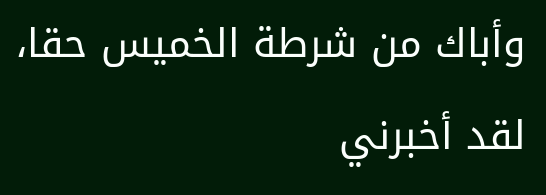وأباك من شرطة الخميس حقا، لقد أخبرني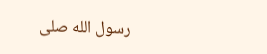رسول الله صلى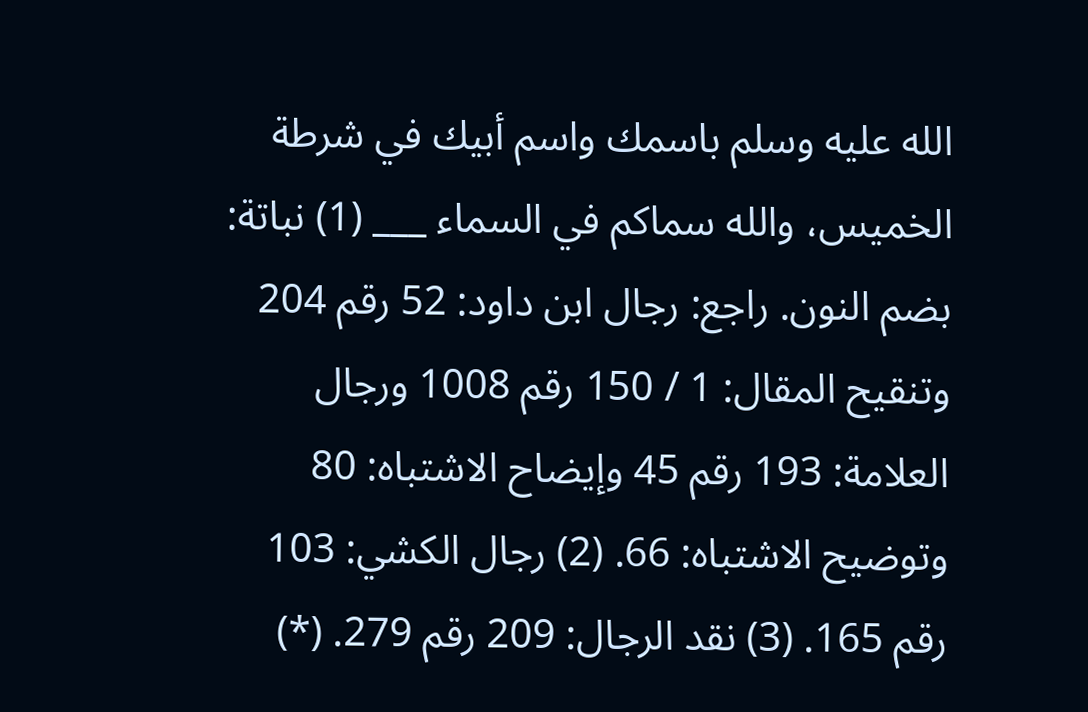الله عليه وسلم باسمك واسم أبيك في شرطة الخميس، والله سماكم في السماء ___ (1) نباتة: بضم النون. راجع: رجال ابن داود: 52 رقم 204 وتنقيح المقال: 1 / 150 رقم 1008 ورجال العلامة: 193 رقم 45 وإيضاح الاشتباه: 80 وتوضيح الاشتباه: 66. (2) رجال الكشي: 103 رقم 165. (3) نقد الرجال: 209 رقم 279. (*)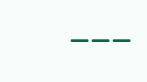___